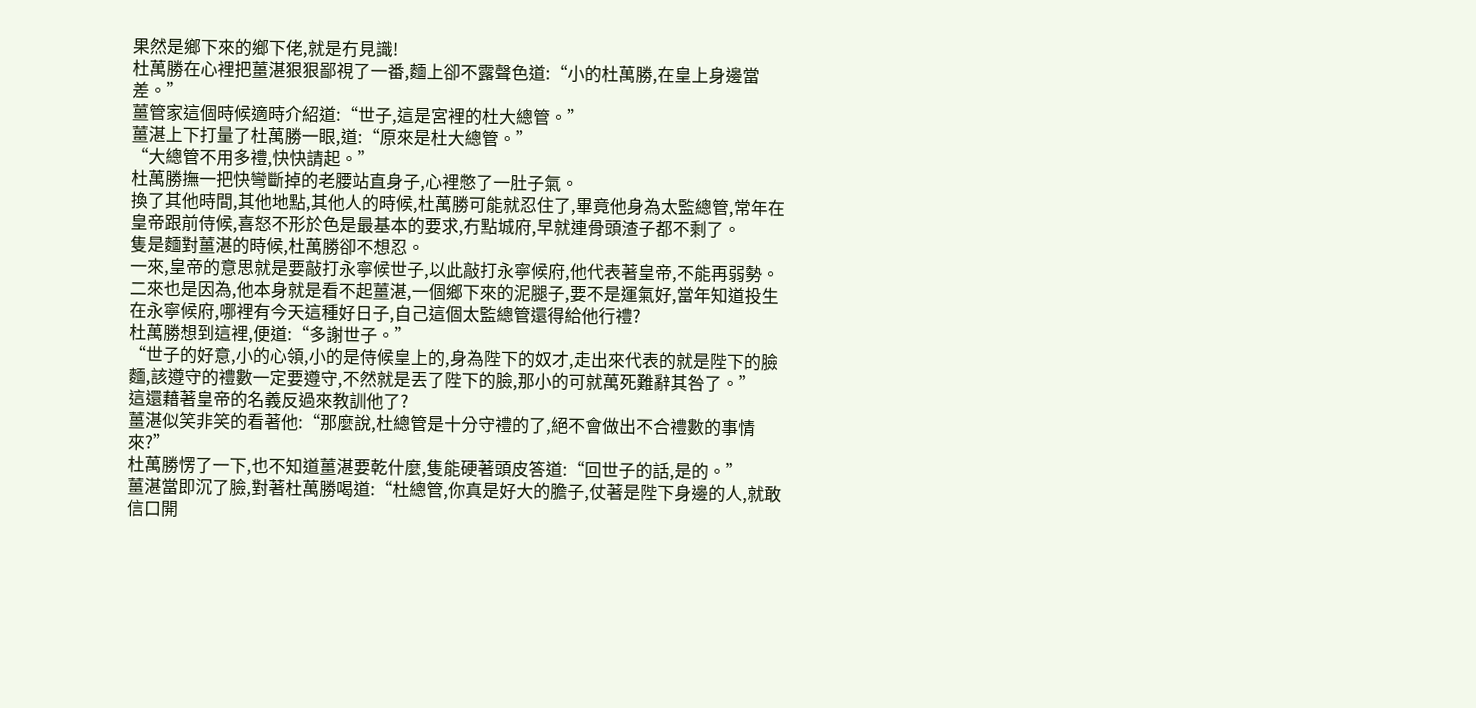果然是鄉下來的鄉下佬,就是冇見識!
杜萬勝在心裡把薑湛狠狠鄙視了一番,麵上卻不露聲色道:“小的杜萬勝,在皇上身邊當差。”
薑管家這個時候適時介紹道:“世子,這是宮裡的杜大總管。”
薑湛上下打量了杜萬勝一眼,道:“原來是杜大總管。”
“大總管不用多禮,快快請起。”
杜萬勝撫一把快彎斷掉的老腰站直身子,心裡憋了一肚子氣。
換了其他時間,其他地點,其他人的時候,杜萬勝可能就忍住了,畢竟他身為太監總管,常年在皇帝跟前侍候,喜怒不形於色是最基本的要求,冇點城府,早就連骨頭渣子都不剩了。
隻是麵對薑湛的時候,杜萬勝卻不想忍。
一來,皇帝的意思就是要敲打永寧候世子,以此敲打永寧候府,他代表著皇帝,不能再弱勢。
二來也是因為,他本身就是看不起薑湛,一個鄉下來的泥腿子,要不是運氣好,當年知道投生在永寧候府,哪裡有今天這種好日子,自己這個太監總管還得給他行禮?
杜萬勝想到這裡,便道:“多謝世子。”
“世子的好意,小的心領,小的是侍候皇上的,身為陛下的奴才,走出來代表的就是陛下的臉麵,該遵守的禮數一定要遵守,不然就是丟了陛下的臉,那小的可就萬死難辭其咎了。”
這還藉著皇帝的名義反過來教訓他了?
薑湛似笑非笑的看著他:“那麼說,杜總管是十分守禮的了,絕不會做出不合禮數的事情來?”
杜萬勝愣了一下,也不知道薑湛要乾什麼,隻能硬著頭皮答道:“回世子的話,是的。”
薑湛當即沉了臉,對著杜萬勝喝道:“杜總管,你真是好大的膽子,仗著是陛下身邊的人,就敢信口開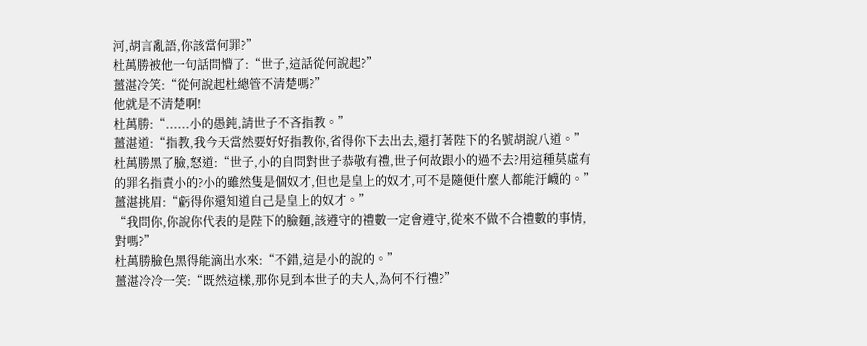河,胡言亂語,你該當何罪?”
杜萬勝被他一句話問懵了:“世子,這話從何說起?”
薑湛冷笑:“從何說起杜總管不清楚嗎?”
他就是不清楚啊!
杜萬勝:“......小的愚鈍,請世子不吝指教。”
薑湛道:“指教,我今天當然要好好指教你,省得你下去出去,還打著陛下的名號胡說八道。”
杜萬勝黑了臉,怒道:“世子,小的自問對世子恭敬有禮,世子何故跟小的過不去?用這種莫虛有的罪名指責小的?小的雖然隻是個奴才,但也是皇上的奴才,可不是隨便什麼人都能汙衊的。”
薑湛挑眉:“虧得你還知道自己是皇上的奴才。”
“我問你,你說你代表的是陛下的臉麵,該遵守的禮數一定會遵守,從來不做不合禮數的事情,對嗎?”
杜萬勝臉色黑得能滴出水來:“不錯,這是小的說的。”
薑湛冷冷一笑:“既然這樣,那你見到本世子的夫人,為何不行禮?”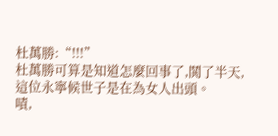杜萬勝:“!!!”
杜萬勝可算是知道怎麼回事了,鬨了半天,這位永寧候世子是在為女人出頭。
嘖,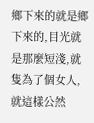鄉下來的就是鄉下來的,目光就是那麼短淺,就隻為了個女人,就這樣公然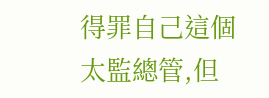得罪自己這個太監總管,但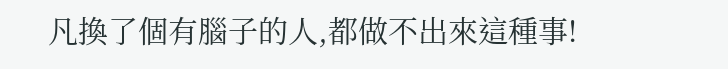凡換了個有腦子的人,都做不出來這種事!